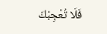فَلَا تُعْجِبْكَ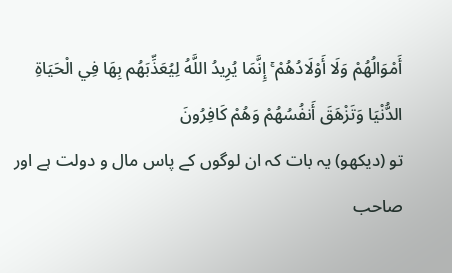أَمْوَالُهُمْ وَلَا أَوْلَادُهُمْ ۚ إِنَّمَا يُرِيدُ اللَّهُ لِيُعَذِّبَهُم بِهَا فِي الْحَيَاةِ الدُّنْيَا وَتَزْهَقَ أَنفُسُهُمْ وَهُمْ كَافِرُونَ
تو (دیکھو) یہ بات کہ ان لوگوں کے پاس مال و دولت ہے اور صاحب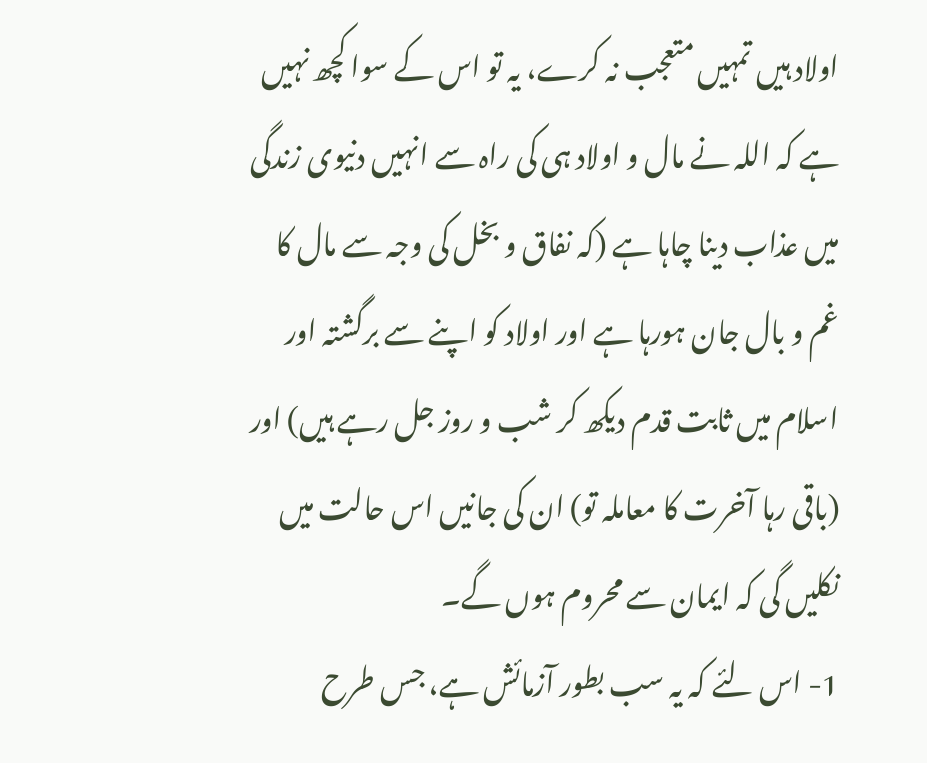اولاد ہیں تمہیں متعجب نہ کرے، یہ تو اس کے سوا کچھ نہیں ہے کہ اللہ نے مال و اولاد ہی کی راہ سے انہیں دنیوی زندگی میں عذاب دینا چاہا ہے (کہ نفاق و بخل کی وجہ سے مال کا غم و بال جان ہورہا ہے اور اولاد کو اپنے سے برگشتہ اور اسلام میں ثابت قدم دیکھ کر شب و روز جل رہے ہیں) اور (باقی رہا آخرت کا معاملہ تو) ان کی جانیں اس حالت میں نکلیں گی کہ ایمان سے محروم ہوں گے۔
1- اس لئے کہ یہ سب بطور آزمائش ہے، جس طرح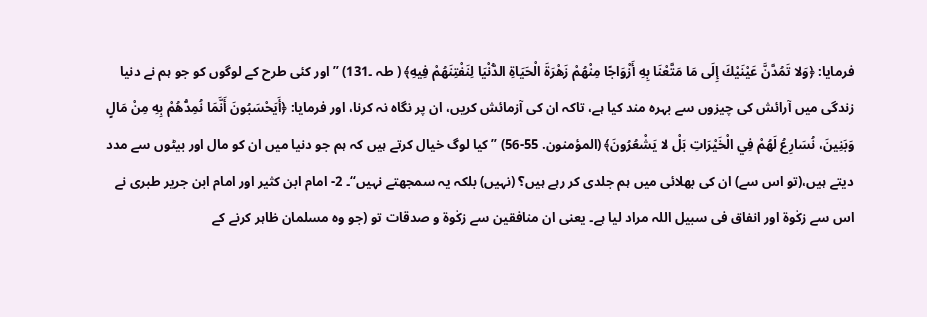فرمایا: ﴿وَلا تَمُدَّنَّ عَيْنَيْكَ إِلَى مَا مَتَّعْنَا بِهِ أَزْوَاجًا مِنْهُمْ زَهْرَةَ الْحَيَاةِ الدُّنْيَا لِنَفْتِنَهُمْ فِيهِ﴾ ( طہ ۔131) ”اور کئی طرح کے لوگوں کو جو ہم نے دنیا زندگی میں آرائش کی چیزوں سے بہرہ مند کیا ہے، تاکہ ان کی آزمائش کریں، ان پر نگاہ نہ کرنا، اور فرمایا: ﴿أَيَحْسَبُونَ أَنَّمَا نُمِدُّهُمْ بِهِ مِنْ مَالٍ وَبَنِينَ، نُسَارِعُ لَهُمْ فِي الْخَيْرَاتِ بَلْ لا يَشْعُرُونَ﴾ (المؤمنون. 55-56) ”کیا لوگ خیال کرتے ہیں کہ ہم جو دنیا میں ان کو مال اور بیٹوں سے مدد دیتے ہیں،(تو اس سے) ان کی بھلائی میں ہم جلدی کر رہے ہیں؟ (نہیں) بلکہ یہ سمجھتے نہیں“۔ 2- امام ابن کثیر اور امام ابن جریر طبری نے اس سے زکٰوۃ اور انفاق فی سبیل اللہ مراد لیا ہے۔ یعنی ان منافقین سے زکٰوۃ و صدقات تو (جو وہ مسلمان ظاہر کرنے کے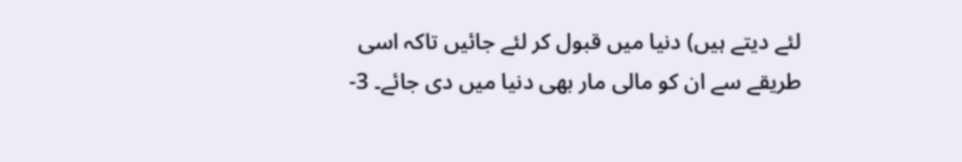لئے دیتے ہیں) دنیا میں قبول کر لئے جائیں تاکہ اسی طریقے سے ان کو مالی مار بھی دنیا میں دی جائے۔ 3-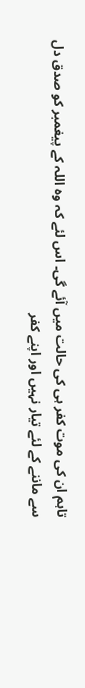تاہم ان کی موت کفر ہی کی حالت میں آئے گی۔ اس لئے کہ وہ اللہ کے پیغمبر کو صدق دل سے ماننے کے لئے تیار نہیں اور اپنے کفر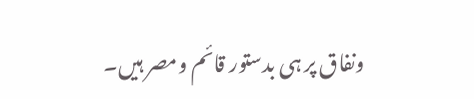ونفاق پر ہی بدستور قائم ومصر ہیں۔